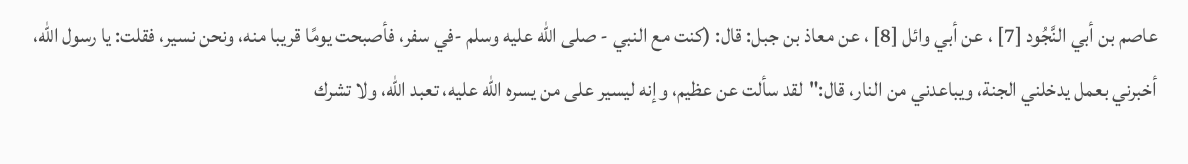عاصم بن أبي النَّجُود [7] ، عن أبي وائل [8] ، عن معاذ بن جبل: قال: (كنت مع النبي - صلى الله عليه وسلم -في سفر، فأصبحت يومًا قريبا منه، ونحن نسير، فقلت: يا رسول الله، أخبرني بعمل يدخلني الجنة، ويباعدني من النار، قال:"لقد سألت عن عظيم، وإنه ليسير على من يسره الله عليه، تعبد الله، ولا تشرك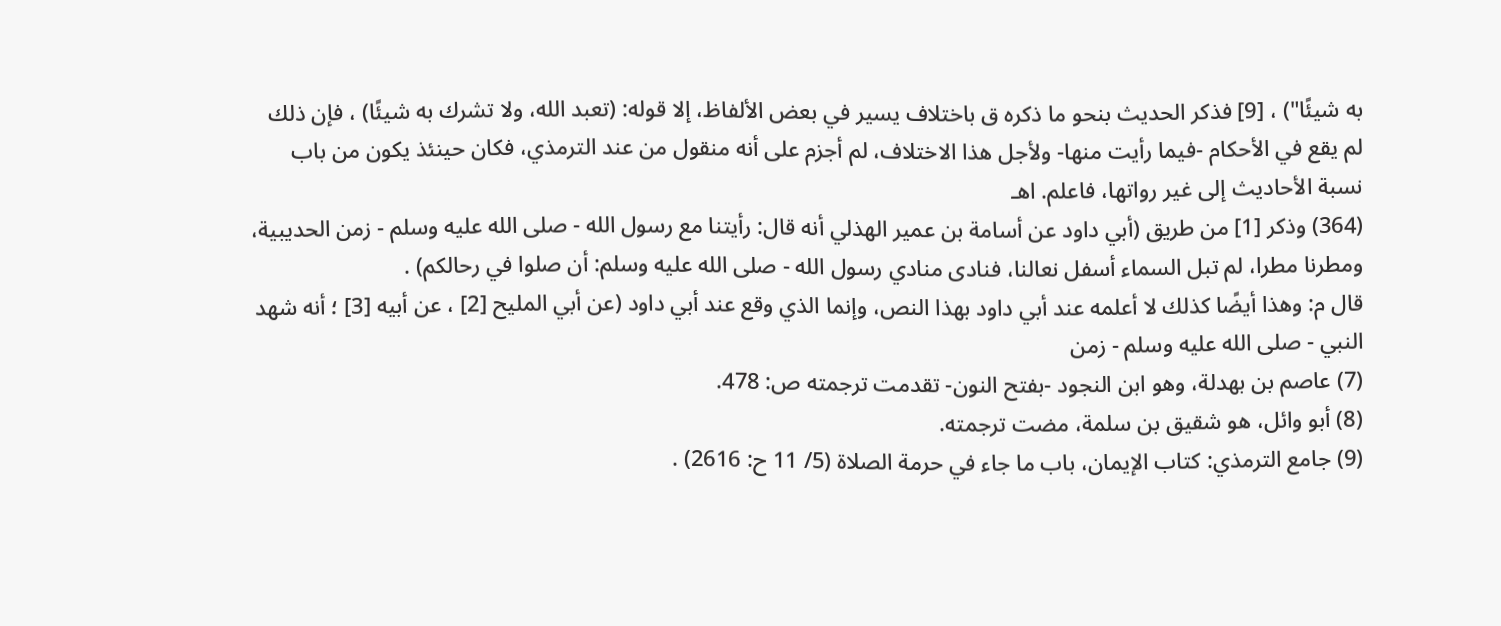به شيئًا") ، [9] فذكر الحديث بنحو ما ذكره ق باختلاف يسير في بعض الألفاظ، إلا قوله: (تعبد الله، ولا تشرك به شيئًا) ، فإن ذلك لم يقع في الأحكام -فيما رأيت منها- ولأجل هذا الاختلاف، لم أجزم على أنه منقول من عند الترمذي، فكان حينئذ يكون من باب نسبة الأحاديث إلى غير رواتها، فاعلم. اهـ
(364) وذكر [1] من طريق (أبي داود عن أسامة بن عمير الهذلي أنه قال: رأيتنا مع رسول الله - صلى الله عليه وسلم - زمن الحديبية، ومطرنا مطرا، لم تبل السماء أسفل نعالنا، فنادى منادي رسول الله - صلى الله عليه وسلم: أن صلوا في رحالكم) .
قال م: وهذا أيضًا كذلك لا أعلمه عند أبي داود بهذا النص، وإنما الذي وقع عند أبي داود (عن أبي المليح [2] ، عن أبيه [3] ؛ أنه شهد النبي - صلى الله عليه وسلم - زمن
(7) عاصم بن بهدلة، وهو ابن النجود -بفتح النون- تقدمت ترجمته ص: 478.
(8) أبو وائل، هو شقيق بن سلمة، مضت ترجمته.
(9) جامع الترمذي: كتاب الإيمان، باب ما جاء في حرمة الصلاة (5/ 11 ح: 2616) .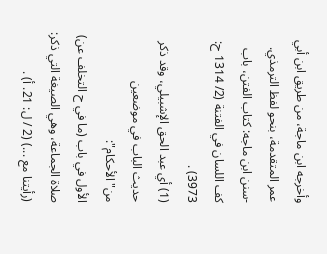وأخرجه ابن ماجة، من طريق ابن أبي عمر المتقدمة، بنحو لفظ الترمذي.
-سنن ابن ماجه: كتاب الفتن، باب كف اللسان في الفتنة (2/ 1314 ح: 3973) .
(1) أي عبد الحق الإشبيلي، وقد ذكر حديث الباب في موضعين من"الأحكام":
الأول في باب (ما في ح التخلف عن) صلاة الجماعة، وهي الصيغة التي ذكر: (رأيتنا مع ...) (2 / ل: 21. أ) .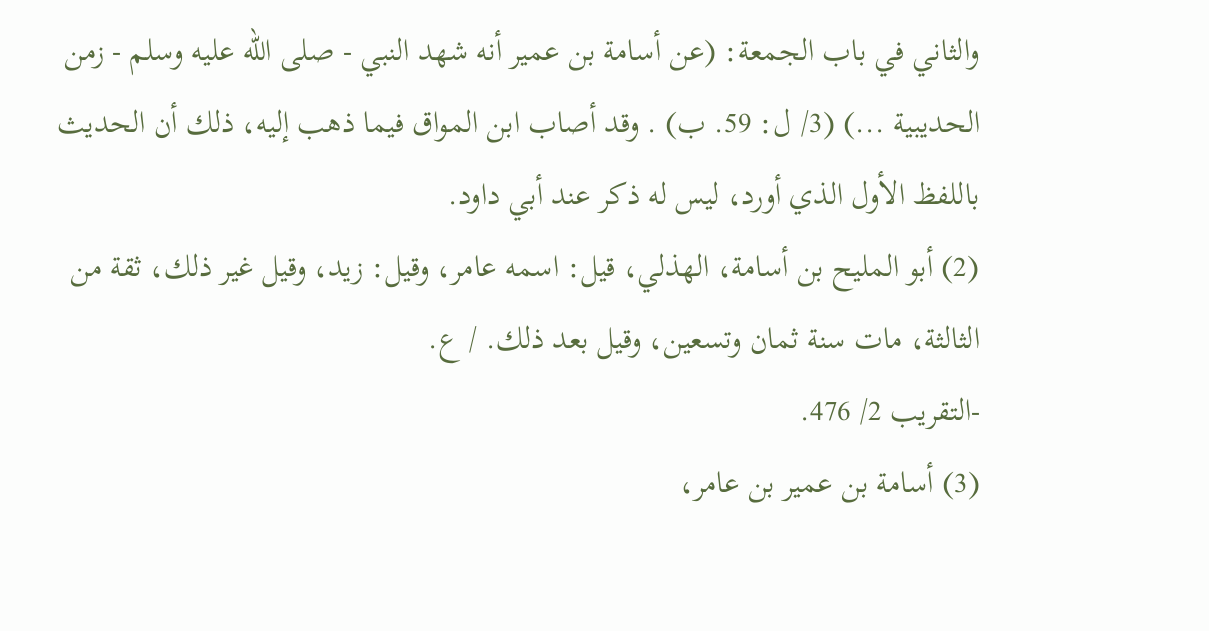والثاني في باب الجمعة: (عن أسامة بن عمير أنه شهد النبي - صلى الله عليه وسلم - زمن الحديبية ...) (3/ ل: 59. ب) . وقد أصاب ابن المواق فيما ذهب إليه، ذلك أن الحديث باللفظ الأول الذي أورد، ليس له ذكر عند أبي داود.
(2) أبو المليح بن أسامة، الهذلي، قيل: اسمه عامر، وقيل: زيد، وقيل غير ذلك، ثقة من الثالثة، مات سنة ثمان وتسعين، وقيل بعد ذلك. / ع.
-التقريب 2/ 476.
(3) أسامة بن عمير بن عامر،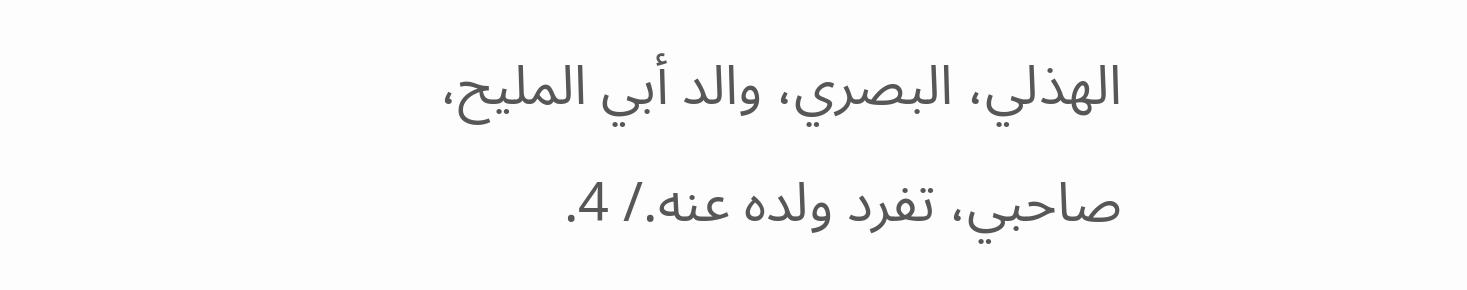الهذلي، البصري، والد أبي المليح، صاحبي، تفرد ولده عنه./ 4.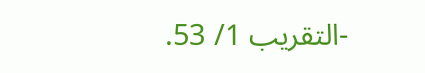-التقريب 1/ 53.